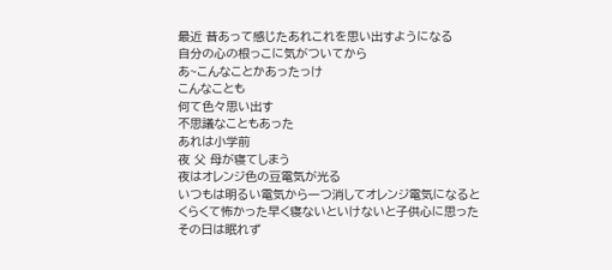最近 昔あって感じたあれこれを思い出すようになる
自分の心の根っこに気がついてから
あ~こんなことかあったっけ
こんなことも
何て色々思い出す
不思議なこともあった
あれは小学前
夜 父 母が寝てしまう
夜はオレンジ色の豆電気が光る
いつもは明るい電気から一つ消してオレンジ電気になると
くらくて怖かった早く寝ないといけないと子供心に思った
その日は眠れず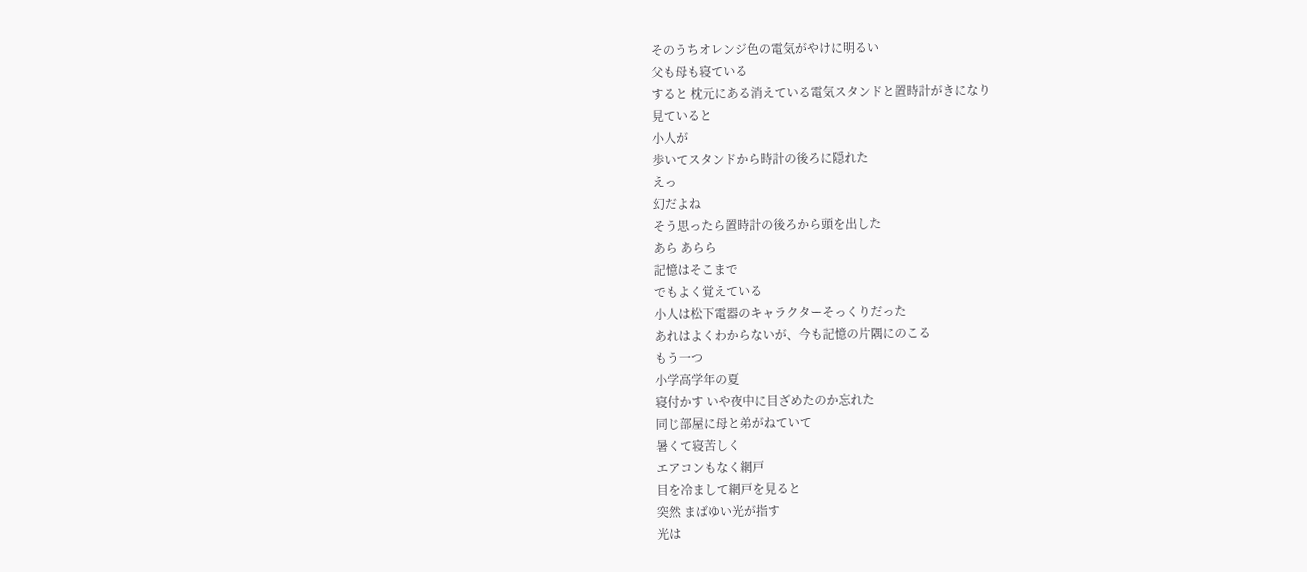そのうちオレンジ色の電気がやけに明るい
父も母も寝ている
すると 枕元にある消えている電気スタンドと置時計がきになり
見ていると
小人が
歩いてスタンドから時計の後ろに隠れた
えっ
幻だよね
そう思ったら置時計の後ろから頭を出した
あら あらら
記憶はそこまで
でもよく覚えている
小人は松下電器のキャラクターそっくりだった
あれはよくわからないが、今も記憶の片隅にのこる
もう一つ
小学高学年の夏
寝付かす いや夜中に目ざめたのか忘れた
同じ部屋に母と弟がねていて
暑くて寝苦しく
エアコンもなく網戸
目を冷まして網戸を見ると
突然 まばゆい光が指す
光は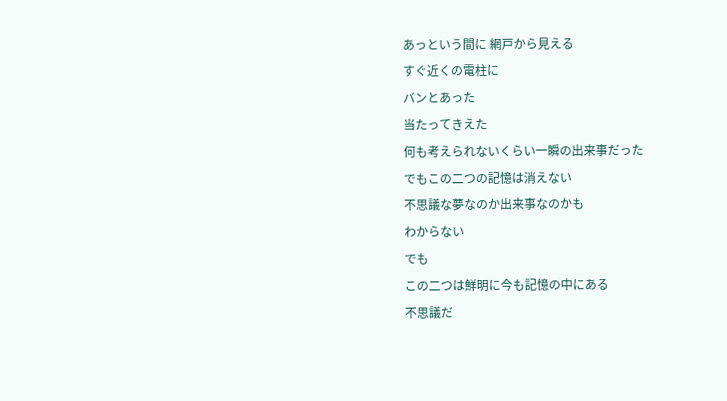あっという間に 網戸から見える
すぐ近くの電柱に
バンとあった
当たってきえた
何も考えられないくらい一瞬の出来事だった
でもこの二つの記憶は消えない
不思議な夢なのか出来事なのかも
わからない
でも
この二つは鮮明に今も記憶の中にある
不思議だ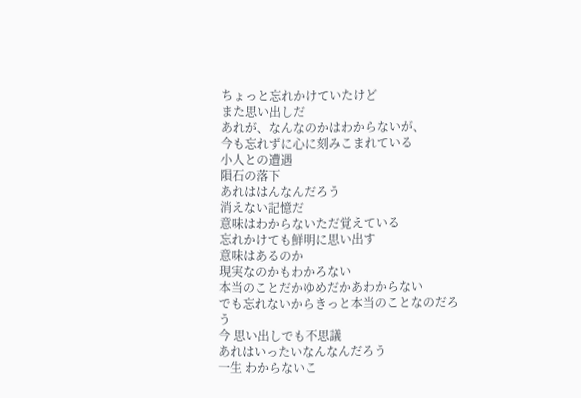ちょっと忘れかけていたけど
また思い出しだ
あれが、なんなのかはわからないが、
今も忘れずに心に刻みこまれている
小人との遭遇
隕石の落下
あれははんなんだろう
消えない記憶だ
意味はわからないただ覚えている
忘れかけても鮮明に思い出す
意味はあるのか
現実なのかもわかろない
本当のことだかゆめだかあわからない
でも忘れないからきっと本当のことなのだろう
今 思い出しでも不思議
あれはいったいなんなんだろう
一生 わからないこ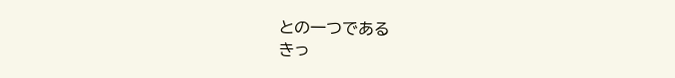との一つである
きっ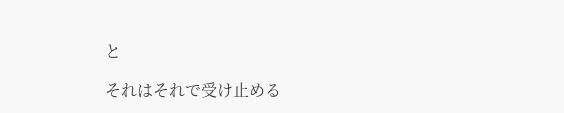と

それはそれで受け止める